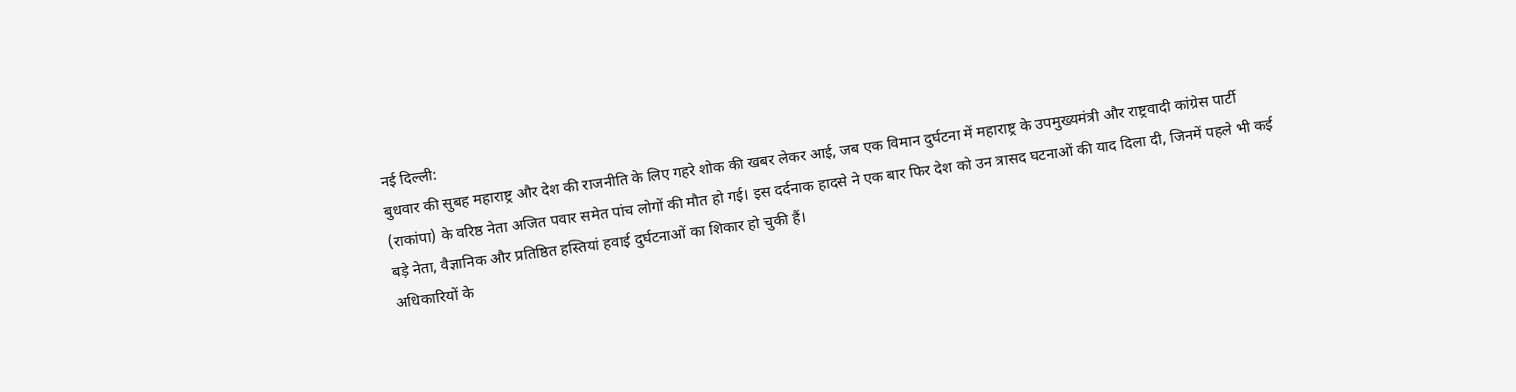नई दिल्ली:
बुधवार की सुबह महाराष्ट्र और देश की राजनीति के लिए गहरे शोक की खबर लेकर आई, जब एक विमान दुर्घटना में महाराष्ट्र के उपमुख्यमंत्री और राष्ट्रवादी कांग्रेस पार्टी (राकांपा) के वरिष्ठ नेता अजित पवार समेत पांच लोगों की मौत हो गई। इस दर्दनाक हादसे ने एक बार फिर देश को उन त्रासद घटनाओं की याद दिला दी, जिनमें पहले भी कई बड़े नेता, वैज्ञानिक और प्रतिष्ठित हस्तियां हवाई दुर्घटनाओं का शिकार हो चुकी हैं।
अधिकारियों के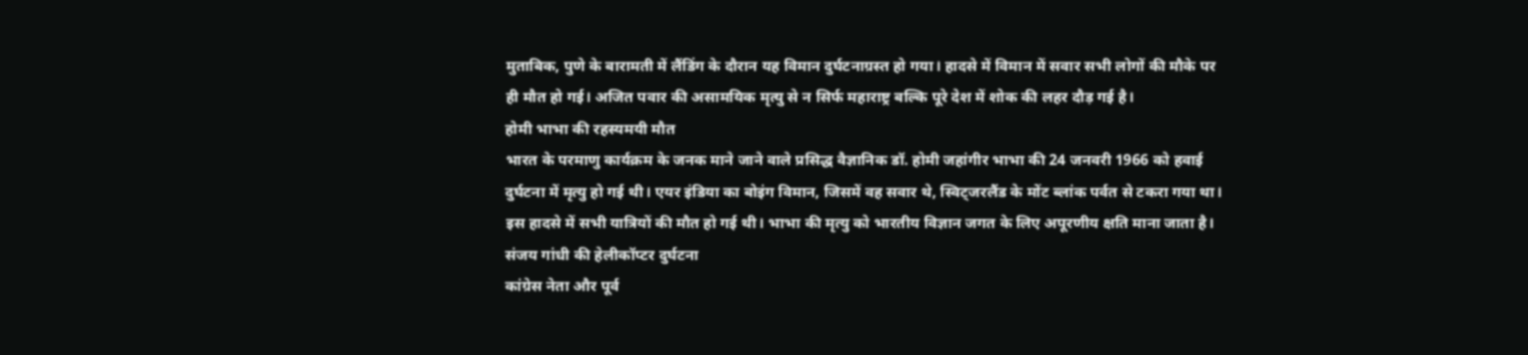मुताबिक, पुणे के बारामती में लैंडिंग के दौरान यह विमान दुर्घटनाग्रस्त हो गया। हादसे में विमान में सवार सभी लोगों की मौके पर ही मौत हो गई। अजित पवार की असामयिक मृत्यु से न सिर्फ महाराष्ट्र बल्कि पूरे देश में शोक की लहर दौड़ गई है।
होमी भाभा की रहस्यमयी मौत
भारत के परमाणु कार्यक्रम के जनक माने जाने वाले प्रसिद्ध वैज्ञानिक डॉ. होमी जहांगीर भाभा की 24 जनवरी 1966 को हवाई दुर्घटना में मृत्यु हो गई थी। एयर इंडिया का बोइंग विमान, जिसमें वह सवार थे, स्विट्जरलैंड के मोंट ब्लांक पर्वत से टकरा गया था। इस हादसे में सभी यात्रियों की मौत हो गई थी। भाभा की मृत्यु को भारतीय विज्ञान जगत के लिए अपूरणीय क्षति माना जाता है।
संजय गांधी की हेलीकॉप्टर दुर्घटना
कांग्रेस नेता और पूर्व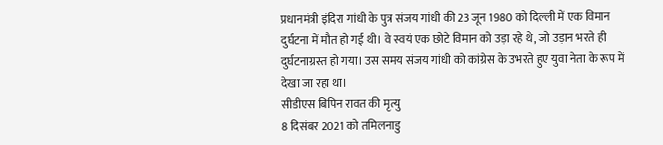प्रधानमंत्री इंदिरा गांधी के पुत्र संजय गांधी की 23 जून 1980 को दिल्ली में एक विमान दुर्घटना में मौत हो गई थी। वे स्वयं एक छोटे विमान को उड़ा रहे थे, जो उड़ान भरते ही दुर्घटनाग्रस्त हो गया। उस समय संजय गांधी को कांग्रेस के उभरते हुए युवा नेता के रूप में देखा जा रहा था।
सीडीएस बिपिन रावत की मृत्यु
8 दिसंबर 2021 को तमिलनाडु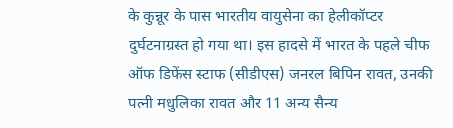के कुन्नूर के पास भारतीय वायुसेना का हेलीकॉप्टर दुर्घटनाग्रस्त हो गया था। इस हादसे में भारत के पहले चीफ ऑफ डिफेंस स्टाफ (सीडीएस) जनरल बिपिन रावत, उनकी पत्नी मधुलिका रावत और 11 अन्य सैन्य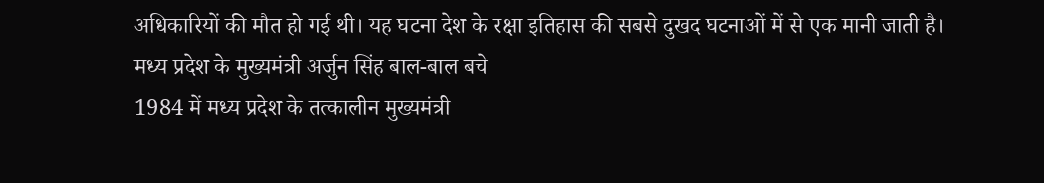अधिकारियों की मौत हो गई थी। यह घटना देश के रक्षा इतिहास की सबसे दुखद घटनाओं में से एक मानी जाती है।
मध्य प्रदेश के मुख्यमंत्री अर्जुन सिंह बाल-बाल बचे
1984 में मध्य प्रदेश के तत्कालीन मुख्यमंत्री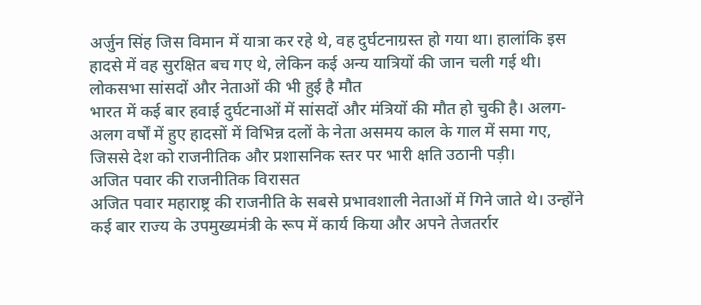अर्जुन सिंह जिस विमान में यात्रा कर रहे थे, वह दुर्घटनाग्रस्त हो गया था। हालांकि इस हादसे में वह सुरक्षित बच गए थे, लेकिन कई अन्य यात्रियों की जान चली गई थी।
लोकसभा सांसदों और नेताओं की भी हुई है मौत
भारत में कई बार हवाई दुर्घटनाओं में सांसदों और मंत्रियों की मौत हो चुकी है। अलग-अलग वर्षों में हुए हादसों में विभिन्न दलों के नेता असमय काल के गाल में समा गए, जिससे देश को राजनीतिक और प्रशासनिक स्तर पर भारी क्षति उठानी पड़ी।
अजित पवार की राजनीतिक विरासत
अजित पवार महाराष्ट्र की राजनीति के सबसे प्रभावशाली नेताओं में गिने जाते थे। उन्होंने कई बार राज्य के उपमुख्यमंत्री के रूप में कार्य किया और अपने तेजतर्रार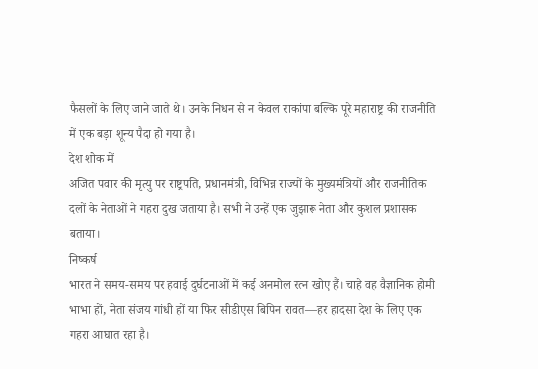फैसलों के लिए जाने जाते थे। उनके निधन से न केवल राकांपा बल्कि पूरे महाराष्ट्र की राजनीति में एक बड़ा शून्य पैदा हो गया है।
देश शोक में
अजित पवार की मृत्यु पर राष्ट्रपति, प्रधानमंत्री, विभिन्न राज्यों के मुख्यमंत्रियों और राजनीतिक दलों के नेताओं ने गहरा दुख जताया है। सभी ने उन्हें एक जुझारू नेता और कुशल प्रशासक बताया।
निष्कर्ष
भारत ने समय-समय पर हवाई दुर्घटनाओं में कई अनमोल रत्न खोए हैं। चाहे वह वैज्ञानिक होमी भाभा हों, नेता संजय गांधी हों या फिर सीडीएस बिपिन रावत—हर हादसा देश के लिए एक गहरा आघात रहा है।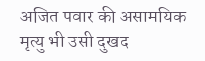अजित पवार की असामयिक मृत्यु भी उसी दुखद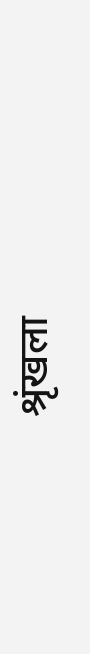श्रृंखला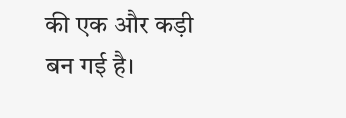की एक और कड़ी बन गई है।